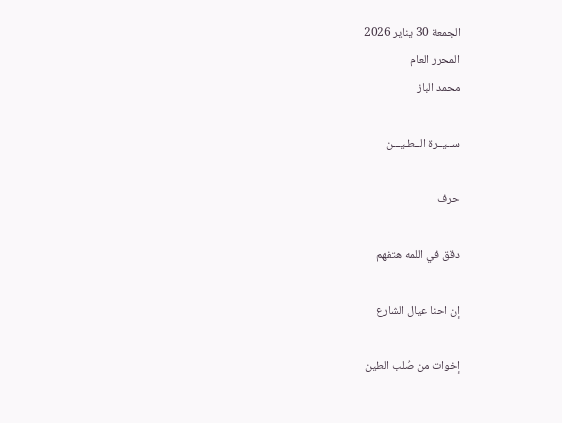الجمعة 30 يناير 2026
المحرر العام
محمد الباز

ســيــرة الــطـيـــن

حرف

دقق في اللمه هتفهم

إن احنا عيال الشارع

إخوات من صُلب الطين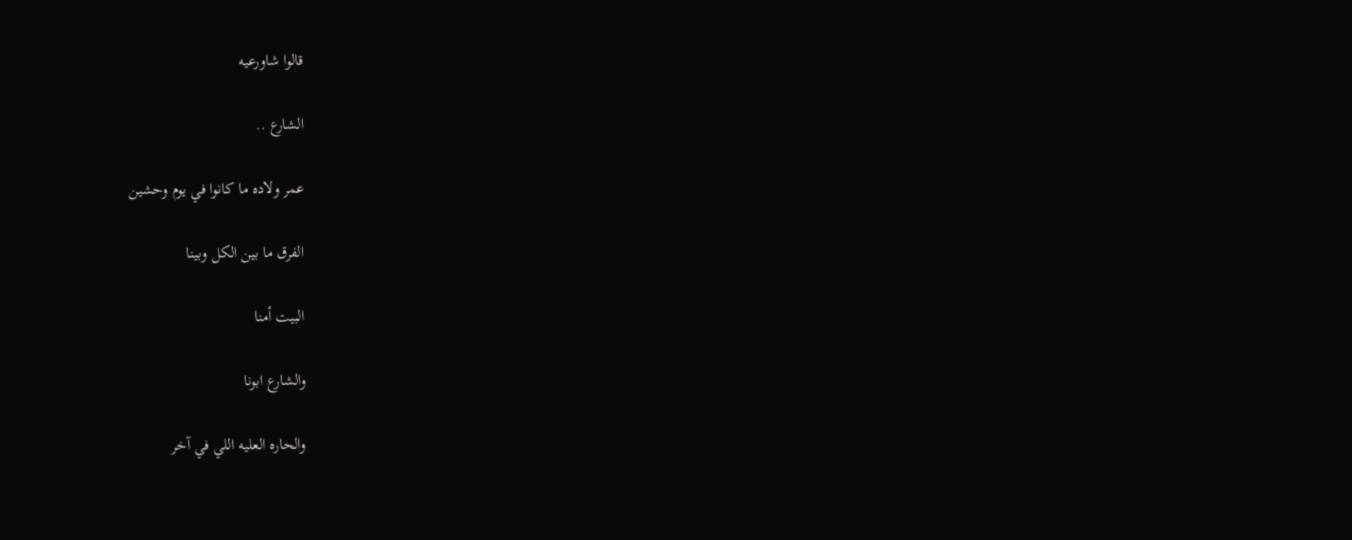قالوا شاورعيه

الشارع ..

عمر ولاده ما كانوا في يوم وحشين

الفرق ما بين الكل وبينا

البيت أمنا

والشارع ابونا

والحاره العليه اللي في آخر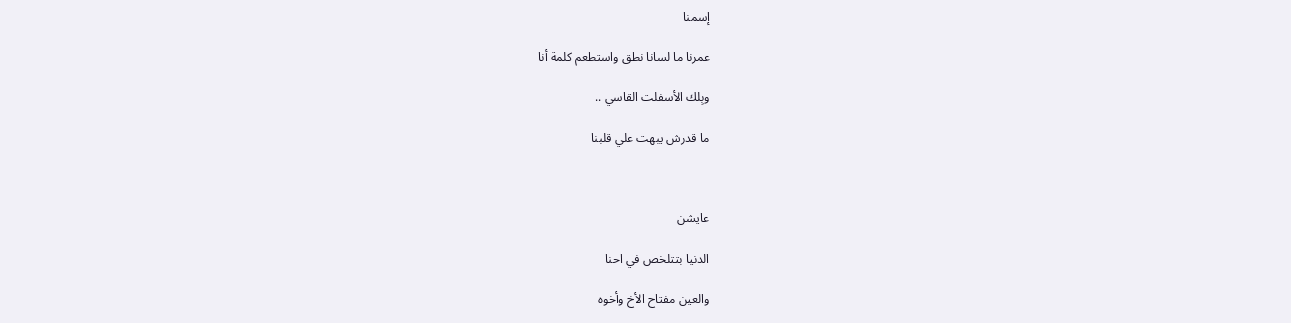إسمنا

عمرنا ما لسانا نطق واستطعم كلمة أنا

وبِلك الأسفلت القاسي ..

ما قدرش يبهت علي قلبنا



عايشن

الدنيا بتتلخص في احنا

والعين مفتاح الأخ وأخوه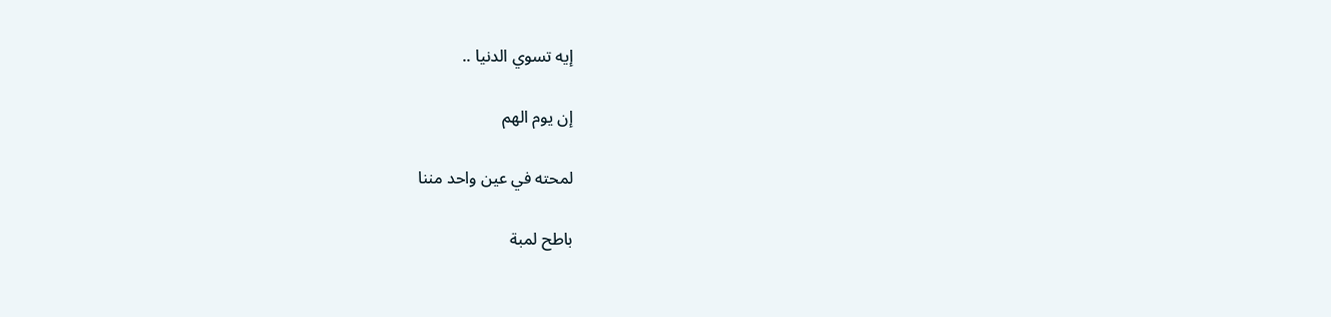إيه تسوي الدنيا ..

إن يوم الهم

لمحته في عين واحد مننا

باطح لمبة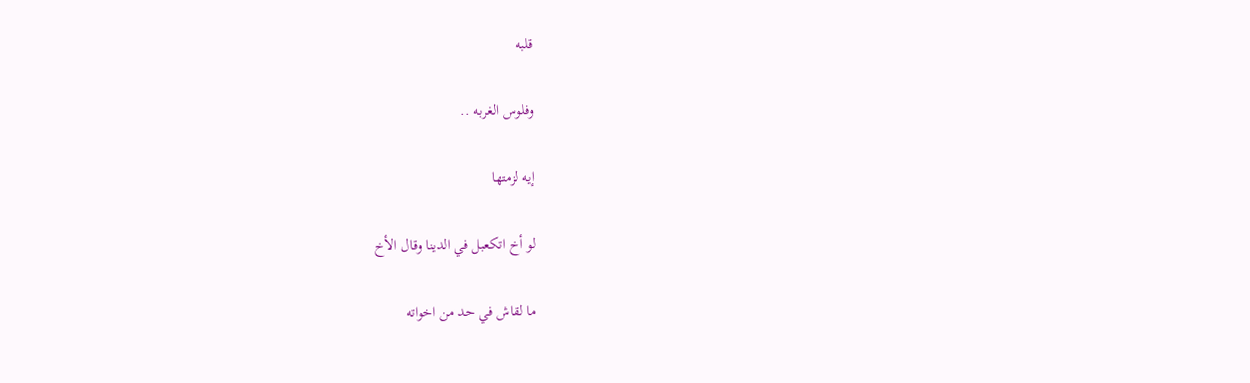قلبه

وفلوس الغربه ..

إيه لزمتها

لو أخ اتكعبل في الدينا وقال الأخ

ما لقاش في حد من اخواته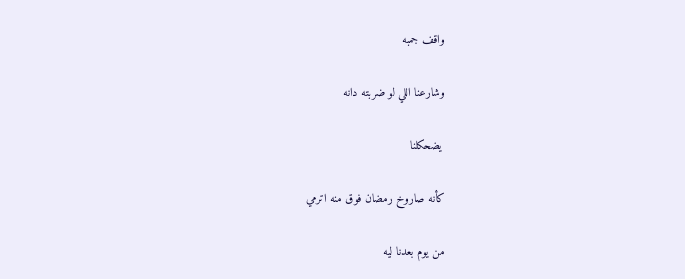واقف جمبه

وشارعنا اللي لو ضربته دانه

 يضحكلنا

كأنه صاروخ رمضان فوق منه اترمي

من يوم بعدنا ليه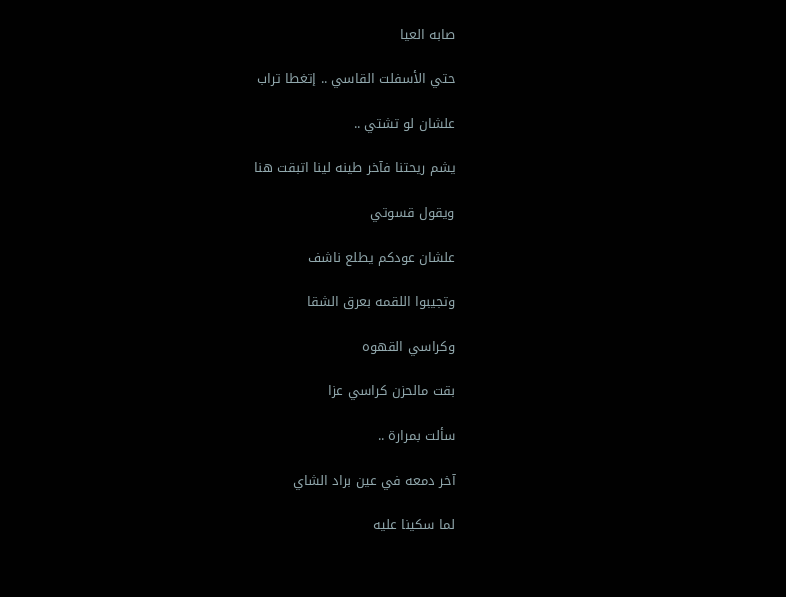صابه العيا

حتي الأسفلت القاسي .. إتغطا تراب

علشان لو تشتي ..

يشم ريحتنا فآخر طينه لينا اتبقت هنا

ويقول قسوتي

علشان عودكم يطلع ناشف

وتجيبوا اللقمه بعرق الشقا

وكراسي القهوه

بقت مالحزن كراسي عزا

سألت بمرارة ..

آخر دمعه في عين براد الشاي

لما سكينا عليه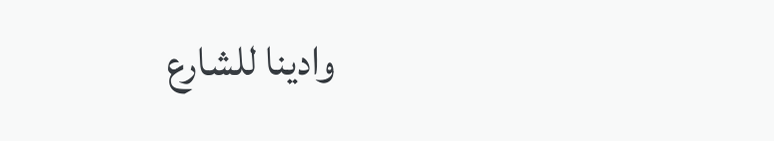وادينا للشارع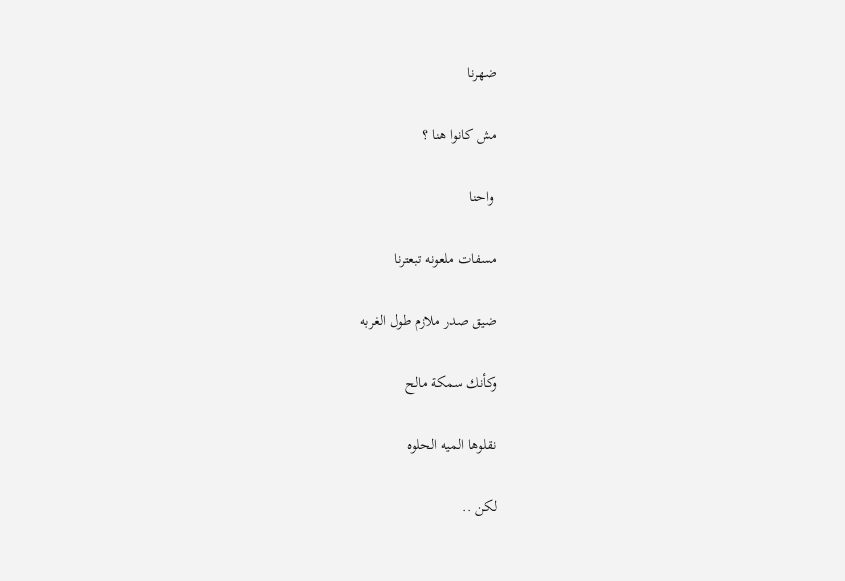ضهرنا

مش كانوا هنا ؟

 واحنا

مسفات ملعونه تبعترنا

ضيق صدر ملازم طول الغربه

وكأنك سمكة مالح

نقلوها الميه الحلوه

لكن ..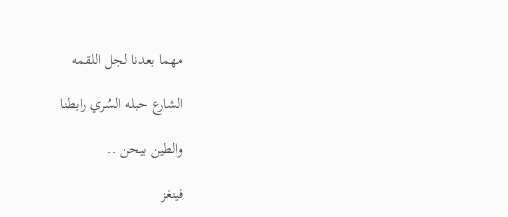مهما بعدنا لجل اللقمه

الشارع حبله السُري رابطنا

والطين بيحن ..

فينغز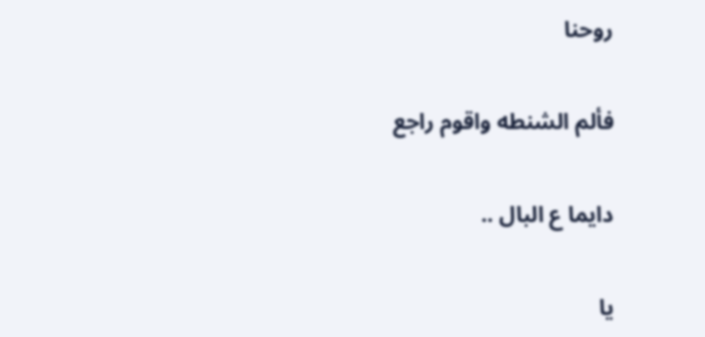روحنا

فألم الشنطه واقوم راجع

دايما ع البال ..

يا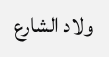ولاد الشارع